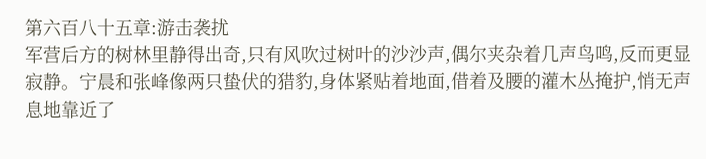第六百八十五章:游击袭扰
军营后方的树林里静得出奇,只有风吹过树叶的沙沙声,偶尔夹杂着几声鸟鸣,反而更显寂静。宁晨和张峰像两只蛰伏的猎豹,身体紧贴着地面,借着及腰的灌木丛掩护,悄无声息地靠近了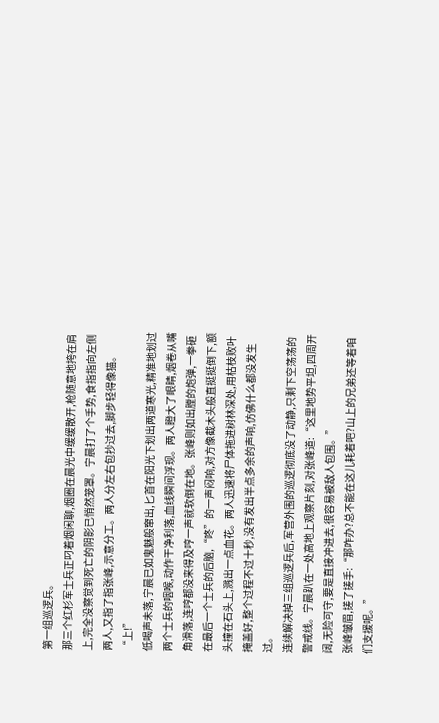第一组巡逻兵。
那三个红杉军士兵正叼着烟闲聊,烟圈在晨光中缓缓散开,枪随意地挎在肩上,完全没察觉到死亡的阴影已悄然笼罩。宁晨打了个手势,食指指向左侧两人,又指了指张峰,示意分工。两人分左右包抄过去,脚步轻得像猫。
“上!”
低喝声未落,宁晨已如鬼魅般窜出,匕首在阳光下划出两道寒光,精准地划过两个士兵的咽喉,动作干净利落,血线瞬间浮现。两人瞪大了眼睛,烟卷从嘴角滑落,连哼都没来得及哼一声就软倒在地。张峰则如出膛的炮弹,一拳砸在最后一个士兵的后脑,“咚”的一声闷响,对方像截木头般直挺挺倒下,额头撞在石头上,溅出一点血花。两人迅速将尸体拖进树林深处,用枯枝败叶掩盖好,整个过程不过十秒,没有发出半点多余的声响,仿佛什么都没发生过。
连续解决掉三组巡逻兵后,军营外围的巡逻彻底没了动静,只剩下空荡荡的警戒线。宁晨趴在一处高地上观察片刻,对张峰道:“这里地势平坦,四周开阔,无险可守,要是直接冲进去,很容易被敌人包围。”
张峰皱眉,搓了搓手:“那咋办?总不能在这儿耗着吧?山上的兄弟还等着咱们支援呢。”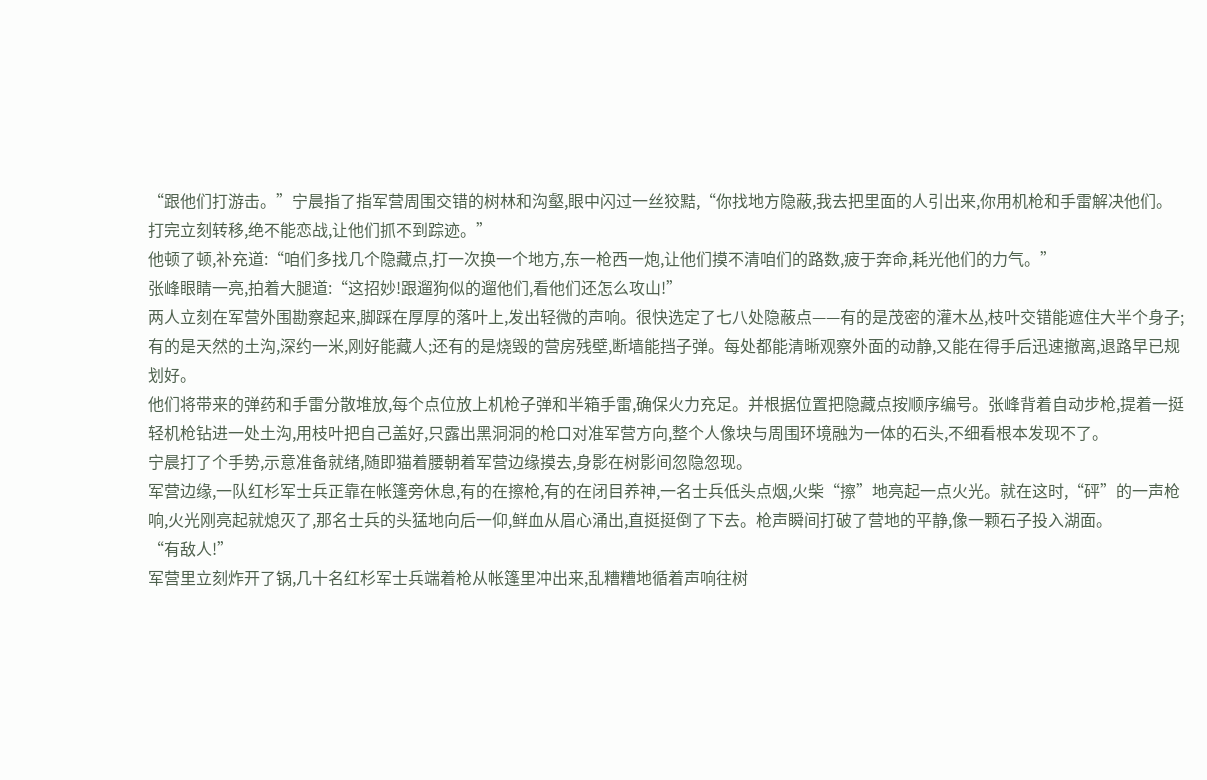“跟他们打游击。”宁晨指了指军营周围交错的树林和沟壑,眼中闪过一丝狡黠,“你找地方隐蔽,我去把里面的人引出来,你用机枪和手雷解决他们。打完立刻转移,绝不能恋战,让他们抓不到踪迹。”
他顿了顿,补充道:“咱们多找几个隐藏点,打一次换一个地方,东一枪西一炮,让他们摸不清咱们的路数,疲于奔命,耗光他们的力气。”
张峰眼睛一亮,拍着大腿道:“这招妙!跟遛狗似的遛他们,看他们还怎么攻山!”
两人立刻在军营外围勘察起来,脚踩在厚厚的落叶上,发出轻微的声响。很快选定了七八处隐蔽点——有的是茂密的灌木丛,枝叶交错能遮住大半个身子;有的是天然的土沟,深约一米,刚好能藏人;还有的是烧毁的营房残壁,断墙能挡子弹。每处都能清晰观察外面的动静,又能在得手后迅速撤离,退路早已规划好。
他们将带来的弹药和手雷分散堆放,每个点位放上机枪子弹和半箱手雷,确保火力充足。并根据位置把隐藏点按顺序编号。张峰背着自动步枪,提着一挺轻机枪钻进一处土沟,用枝叶把自己盖好,只露出黑洞洞的枪口对准军营方向,整个人像块与周围环境融为一体的石头,不细看根本发现不了。
宁晨打了个手势,示意准备就绪,随即猫着腰朝着军营边缘摸去,身影在树影间忽隐忽现。
军营边缘,一队红杉军士兵正靠在帐篷旁休息,有的在擦枪,有的在闭目养神,一名士兵低头点烟,火柴“擦”地亮起一点火光。就在这时,“砰”的一声枪响,火光刚亮起就熄灭了,那名士兵的头猛地向后一仰,鲜血从眉心涌出,直挺挺倒了下去。枪声瞬间打破了营地的平静,像一颗石子投入湖面。
“有敌人!”
军营里立刻炸开了锅,几十名红杉军士兵端着枪从帐篷里冲出来,乱糟糟地循着声响往树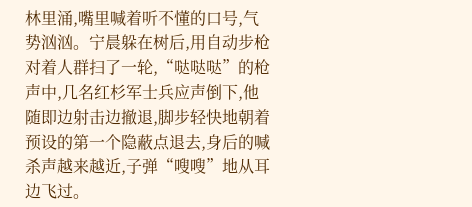林里涌,嘴里喊着听不懂的口号,气势汹汹。宁晨躲在树后,用自动步枪对着人群扫了一轮,“哒哒哒”的枪声中,几名红杉军士兵应声倒下,他随即边射击边撤退,脚步轻快地朝着预设的第一个隐蔽点退去,身后的喊杀声越来越近,子弹“嗖嗖”地从耳边飞过。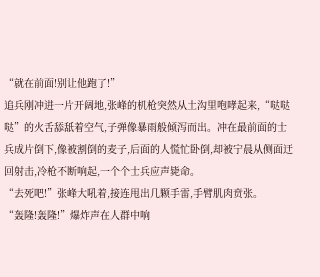“就在前面!别让他跑了!”
追兵刚冲进一片开阔地,张峰的机枪突然从土沟里咆哮起来,“哒哒哒”的火舌舔舐着空气,子弹像暴雨般倾泻而出。冲在最前面的士兵成片倒下,像被割倒的麦子,后面的人慌忙卧倒,却被宁晨从侧面迂回射击,冷枪不断响起,一个个士兵应声毙命。
“去死吧!”张峰大吼着,接连甩出几颗手雷,手臂肌肉贲张。
“轰隆!轰隆!”爆炸声在人群中响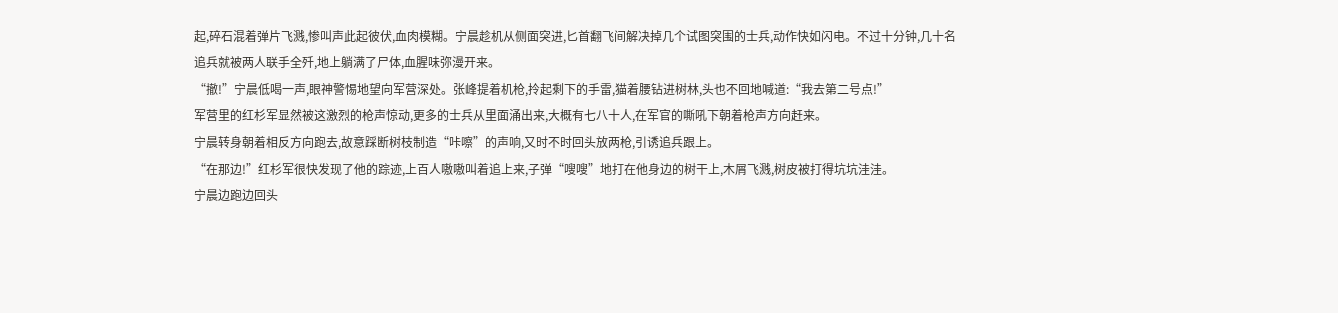起,碎石混着弹片飞溅,惨叫声此起彼伏,血肉模糊。宁晨趁机从侧面突进,匕首翻飞间解决掉几个试图突围的士兵,动作快如闪电。不过十分钟,几十名追兵就被两人联手全歼,地上躺满了尸体,血腥味弥漫开来。
“撤!”宁晨低喝一声,眼神警惕地望向军营深处。张峰提着机枪,拎起剩下的手雷,猫着腰钻进树林,头也不回地喊道:“我去第二号点!”
军营里的红杉军显然被这激烈的枪声惊动,更多的士兵从里面涌出来,大概有七八十人,在军官的嘶吼下朝着枪声方向赶来。
宁晨转身朝着相反方向跑去,故意踩断树枝制造“咔嚓”的声响,又时不时回头放两枪,引诱追兵跟上。
“在那边!”红杉军很快发现了他的踪迹,上百人嗷嗷叫着追上来,子弹“嗖嗖”地打在他身边的树干上,木屑飞溅,树皮被打得坑坑洼洼。
宁晨边跑边回头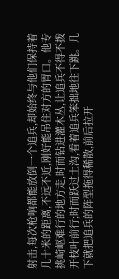射击,每次枪响都能放倒一个追兵,却始终与他们保持着几十米的距离,不远不近,刚好能吊住对方的胃口。他专挑崎岖难行的地方走,时而钻进灌木丛,让追兵不得不拨开枝叶前行;时而跃过土沟,看着追兵笨拙地往下跳。几下就把追兵的阵型拖得稀散,前后拉开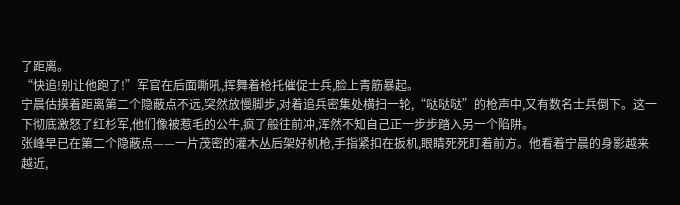了距离。
“快追!别让他跑了!”军官在后面嘶吼,挥舞着枪托催促士兵,脸上青筋暴起。
宁晨估摸着距离第二个隐蔽点不远,突然放慢脚步,对着追兵密集处横扫一轮,“哒哒哒”的枪声中,又有数名士兵倒下。这一下彻底激怒了红杉军,他们像被惹毛的公牛,疯了般往前冲,浑然不知自己正一步步踏入另一个陷阱。
张峰早已在第二个隐蔽点——一片茂密的灌木丛后架好机枪,手指紧扣在扳机,眼睛死死盯着前方。他看着宁晨的身影越来越近,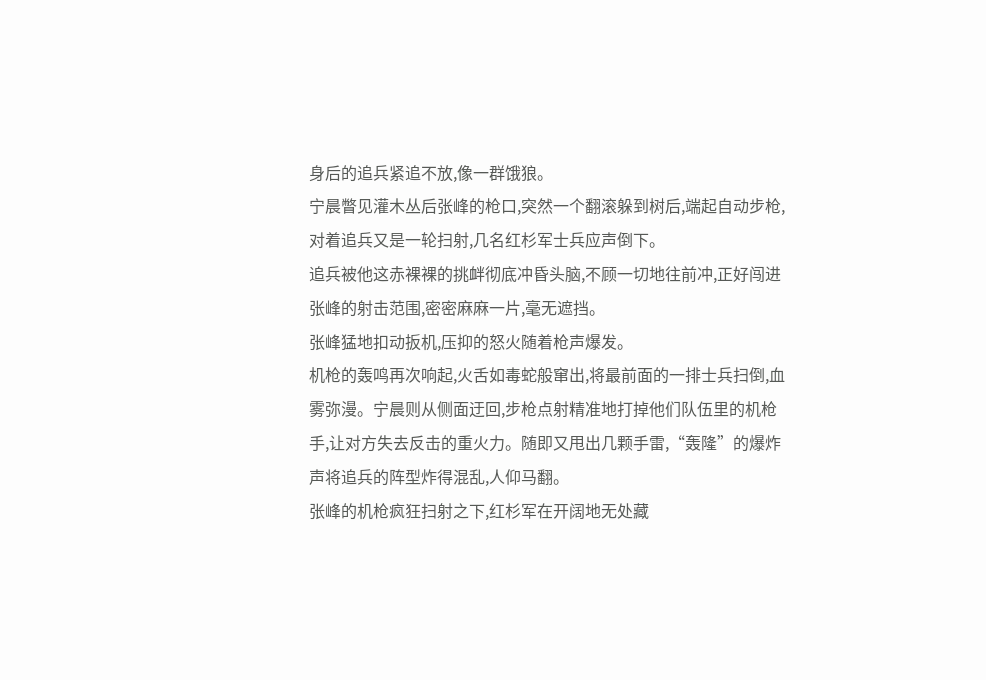身后的追兵紧追不放,像一群饿狼。
宁晨瞥见灌木丛后张峰的枪口,突然一个翻滚躲到树后,端起自动步枪,对着追兵又是一轮扫射,几名红杉军士兵应声倒下。
追兵被他这赤裸裸的挑衅彻底冲昏头脑,不顾一切地往前冲,正好闯进张峰的射击范围,密密麻麻一片,毫无遮挡。
张峰猛地扣动扳机,压抑的怒火随着枪声爆发。
机枪的轰鸣再次响起,火舌如毒蛇般窜出,将最前面的一排士兵扫倒,血雾弥漫。宁晨则从侧面迂回,步枪点射精准地打掉他们队伍里的机枪手,让对方失去反击的重火力。随即又甩出几颗手雷,“轰隆”的爆炸声将追兵的阵型炸得混乱,人仰马翻。
张峰的机枪疯狂扫射之下,红杉军在开阔地无处藏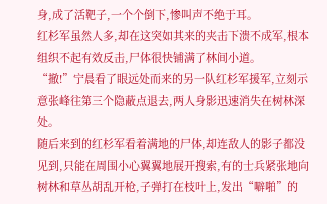身,成了活靶子,一个个倒下,惨叫声不绝于耳。
红杉军虽然人多,却在这突如其来的夹击下溃不成军,根本组织不起有效反击,尸体很快铺满了林间小道。
“撤!”宁晨看了眼远处而来的另一队红杉军援军,立刻示意张峰往第三个隐蔽点退去,两人身影迅速消失在树林深处。
随后来到的红杉军看着满地的尸体,却连敌人的影子都没见到,只能在周围小心翼翼地展开搜索,有的士兵紧张地向树林和草丛胡乱开枪,子弹打在枝叶上,发出“噼啪”的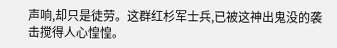声响,却只是徒劳。这群红杉军士兵,已被这神出鬼没的袭击搅得人心惶惶。